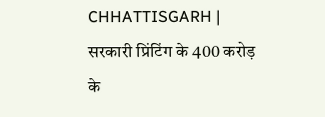CHHATTISGARH | सरकारी प्रिंटिंग के 400 करोड़ के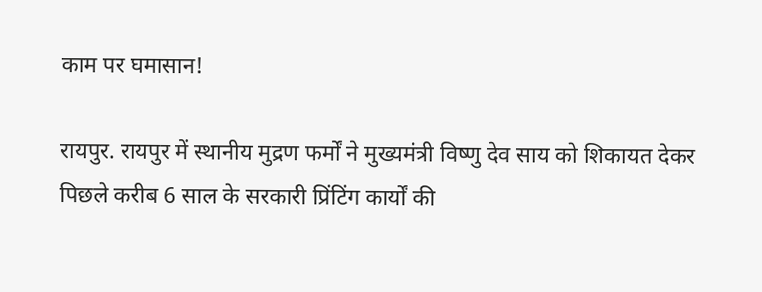काम पर घमासान!

रायपुर. रायपुर में स्थानीय मुद्रण फर्मों ने मुख्यमंत्री विष्णु देव साय को शिकायत देकर पिछले करीब 6 साल के सरकारी प्रिंटिंग कार्यों की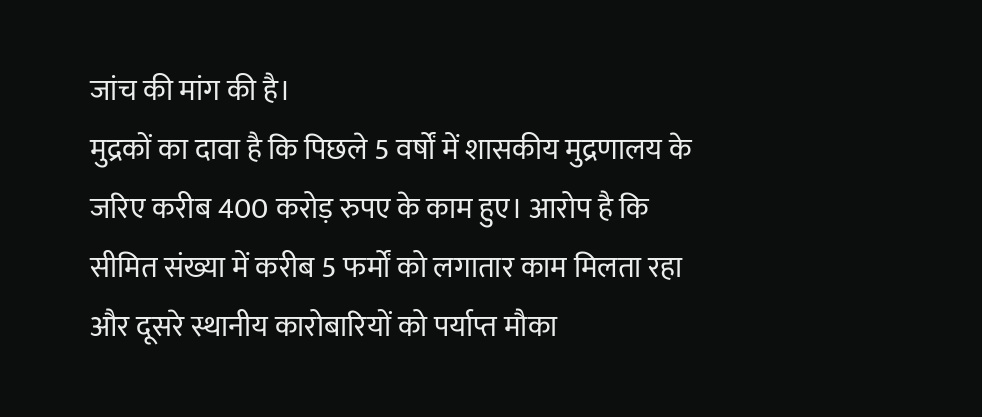जांच की मांग की है।
मुद्रकों का दावा है कि पिछले 5 वर्षों में शासकीय मुद्रणालय के जरिए करीब 400 करोड़ रुपए के काम हुए। आरोप है कि सीमित संख्या में करीब 5 फर्मों को लगातार काम मिलता रहा और दूसरे स्थानीय कारोबारियों को पर्याप्त मौका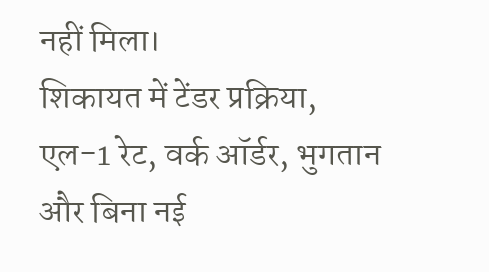नहीं मिला।
शिकायत में टेंडर प्रक्रिया, एल-1 रेट, वर्क ऑर्डर, भुगतान और बिना नई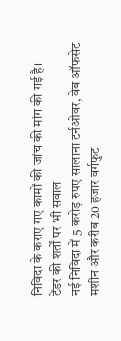निविदा के कराए गए कामों की जांच की मांग की गई है।
टेंडर की शर्तों पर भी सवाल
नई निविदा में 5 करोड़ रुपए सालाना टर्नओवर, वेब ऑफसेट मशीन और करीब 20 हजार वर्गफुट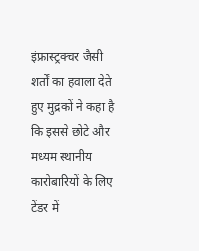इंफ्रास्ट्रक्चर जैसी शर्तों का हवाला देते हुए मुद्रकों ने कहा है कि इससे छोटे और मध्यम स्थानीय कारोबारियों के लिए टेंडर में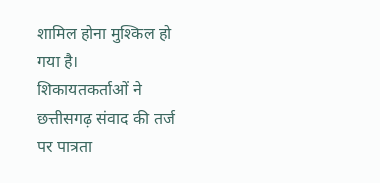शामिल होना मुश्किल हो गया है।
शिकायतकर्ताओं ने छत्तीसगढ़ संवाद की तर्ज पर पात्रता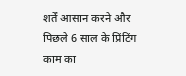शर्तें आसान करने और पिछले 6 साल के प्रिंटिंग काम का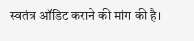स्वतंत्र ऑडिट कराने की मांग की है।